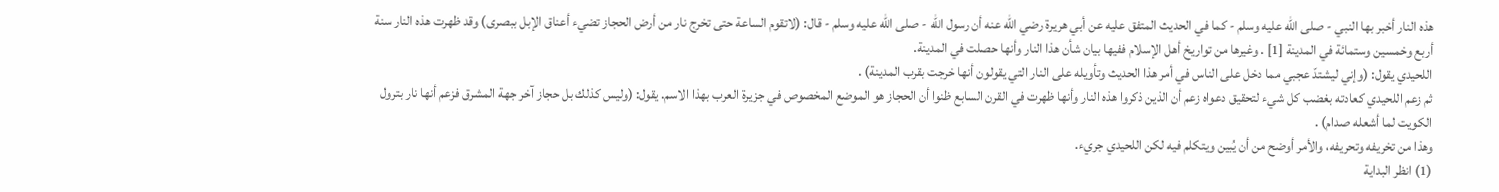هذه النار أخبر بها النبي - صلى الله عليه وسلم - كما في الحديث المتفق عليه عن أبي هريرة رضي الله عنه أن رسول الله - صلى الله عليه وسلم - قال: (لاتقوم الساعة حتى تخرج نار من أرض الحجاز تضيء أعناق الإبل ببصرى) وقد ظهرت هذه النار سنة أربع وخمسين وستمائة في المدينة [1] . وغيرها من تواريخ أهل الإسلام ففيها بيان شأن هذا النار وأنها حصلت في المدينة.
اللحيدي يقول: (وإني ليشتدّ عجبي مما دخل على الناس في أمر هذا الحديث وتأويله على النار التي يقولون أنها خرجت بقرب المدينة) .
ثم زعم اللحيدي كعادته بغضب كل شيء لتحقيق دعواه زعم أن الذين ذكروا هذه النار وأنها ظهرت في القرن السابع ظنوا أن الحجاز هو الموضع المخصوص في جزيرة العرب بهذا الاسم. يقول: (وليس كذلك بل حجاز آخر جهة المشرق فزعم أنها نار بترول الكويت لما أشعله صدام) .
وهذا من تخريفه وتحريفه، والأمر أوضح من أن يُبين ويتكلم فيه لكن اللحيدي جريء.
(1) انظر البداية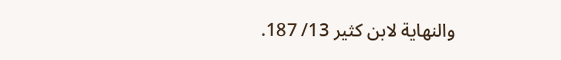والنهاية لابن كثير 13/ 187.